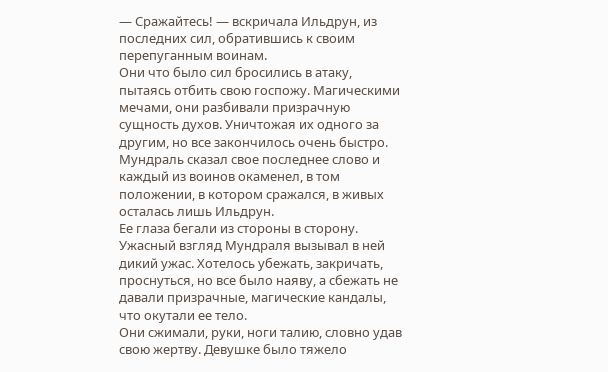— Сражайтесь! — вскричала Ильдрун, из последних сил, обратившись к своим перепуганным воинам.
Они что было сил бросились в атаку, пытаясь отбить свою госпожу. Магическими мечами, они разбивали призрачную сущность духов. Уничтожая их одного за другим, но все закончилось очень быстро. Мундраль сказал свое последнее слово и каждый из воинов окаменел, в том положении, в котором сражался, в живых осталась лишь Ильдрун.
Ее глаза бегали из стороны в сторону. Ужасный взгляд Мундраля вызывал в ней дикий ужас. Хотелось убежать, закричать, проснуться, но все было наяву, а сбежать не давали призрачные, магические кандалы, что окутали ее тело.
Они сжимали, руки, ноги талию, словно удав свою жертву. Девушке было тяжело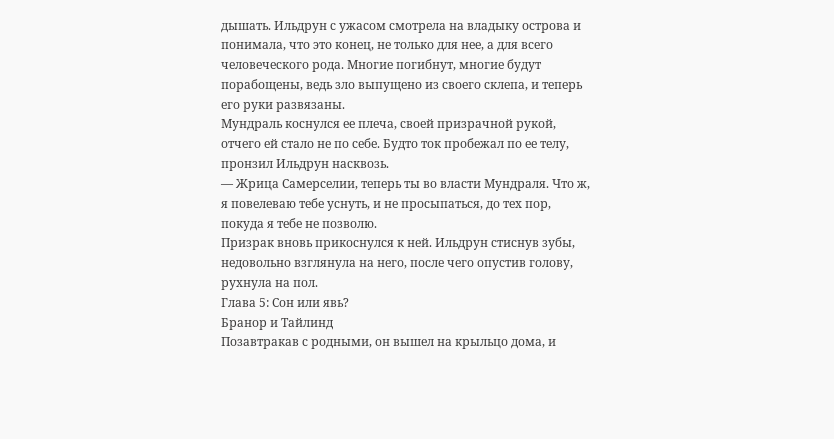дышать. Ильдрун с ужасом смотрела на владыку острова и понимала, что это конец, не только для нее, а для всего человеческого рода. Многие погибнут, многие будут порабощены, ведь зло выпущено из своего склепа, и теперь его руки развязаны.
Мундраль коснулся ее плеча, своей призрачной рукой, отчего ей стало не по себе. Будто ток пробежал по ее телу, пронзил Ильдрун насквозь.
— Жрица Самерселии, теперь ты во власти Мундраля. Что ж, я повелеваю тебе уснуть, и не просыпаться, до тех пор, покуда я тебе не позволю.
Призрак вновь прикоснулся к ней. Ильдрун стиснув зубы, недовольно взглянула на него, после чего опустив голову, рухнула на пол.
Глава 5: Сон или явь?
Бранор и Тайлинд
Позавтракав с родными, он вышел на крыльцо дома, и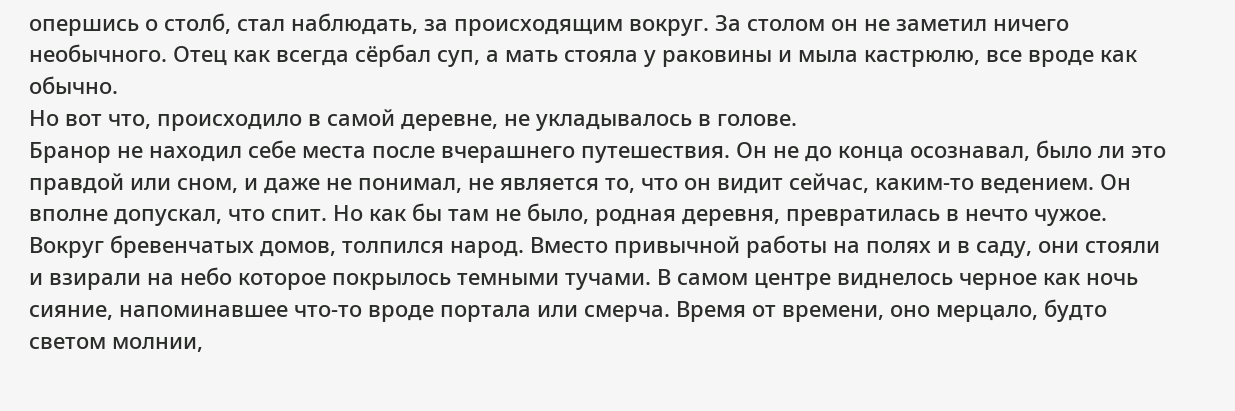опершись о столб, стал наблюдать, за происходящим вокруг. За столом он не заметил ничего необычного. Отец как всегда сёрбал суп, а мать стояла у раковины и мыла кастрюлю, все вроде как обычно.
Но вот что, происходило в самой деревне, не укладывалось в голове.
Бранор не находил себе места после вчерашнего путешествия. Он не до конца осознавал, было ли это правдой или сном, и даже не понимал, не является то, что он видит сейчас, каким-то ведением. Он вполне допускал, что спит. Но как бы там не было, родная деревня, превратилась в нечто чужое. Вокруг бревенчатых домов, толпился народ. Вместо привычной работы на полях и в саду, они стояли и взирали на небо которое покрылось темными тучами. В самом центре виднелось черное как ночь сияние, напоминавшее что-то вроде портала или смерча. Время от времени, оно мерцало, будто светом молнии,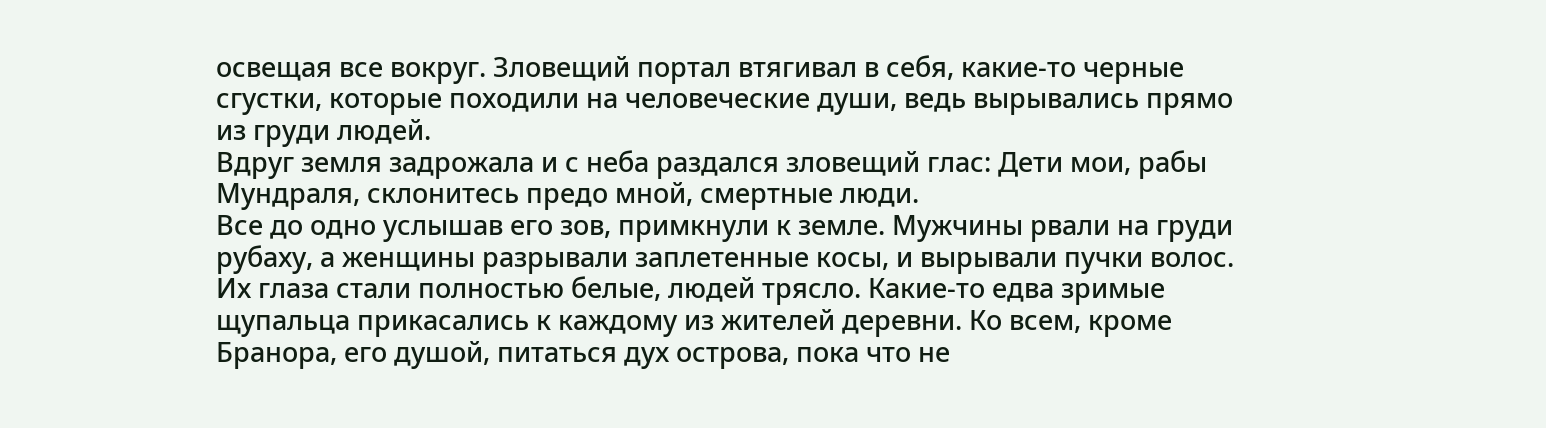освещая все вокруг. Зловещий портал втягивал в себя, какие-то черные сгустки, которые походили на человеческие души, ведь вырывались прямо из груди людей.
Вдруг земля задрожала и с неба раздался зловещий глас: Дети мои, рабы Мундраля, склонитесь предо мной, смертные люди.
Все до одно услышав его зов, примкнули к земле. Мужчины рвали на груди рубаху, а женщины разрывали заплетенные косы, и вырывали пучки волос. Их глаза стали полностью белые, людей трясло. Какие-то едва зримые щупальца прикасались к каждому из жителей деревни. Ко всем, кроме Бранора, его душой, питаться дух острова, пока что не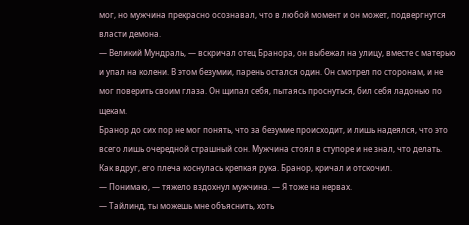мог, но мужчина прекрасно осознавал, что в любой момент и он может, подвергнутся власти демона.
— Великий Мундраль, — вскричал отец Бранора, он выбежал на улицу, вместе с матерью и упал на колени. В этом безумии, парень остался один. Он смотрел по сторонам, и не мог поверить своим глаза. Он щипал себя, пытаясь проснуться, бил себя ладонью по щекам.
Бранор до сих пор не мог понять, что за безумие происходит, и лишь надеялся, что это всего лишь очередной страшный сон. Мужчина стоял в ступоре и не знал, что делать. Как вдруг, его плеча коснулась крепкая рука. Бранор, кричал и отскочил.
— Понимаю, — тяжело вздохнул мужчина. — Я тоже на нервах.
— Тайлинд, ты можешь мне объяснить, хоть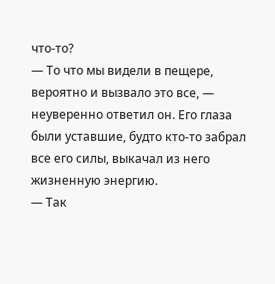что-то?
— То что мы видели в пещере, вероятно и вызвало это все, — неуверенно ответил он. Его глаза были уставшие, будто кто-то забрал все его силы, выкачал из него жизненную энергию.
— Так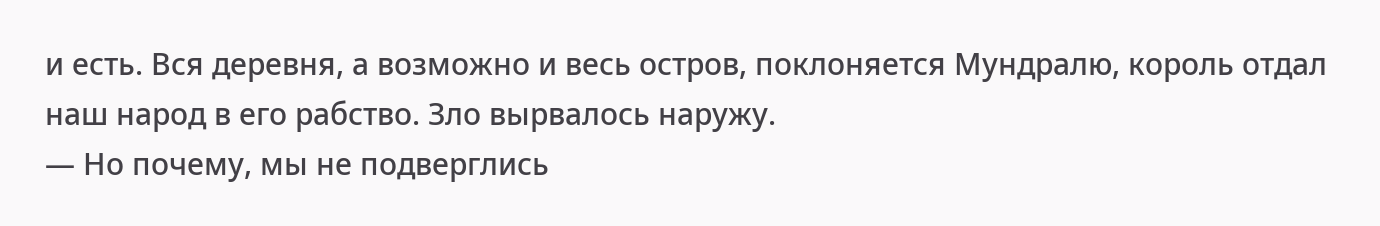и есть. Вся деревня, а возможно и весь остров, поклоняется Мундралю, король отдал наш народ в его рабство. Зло вырвалось наружу.
— Но почему, мы не подверглись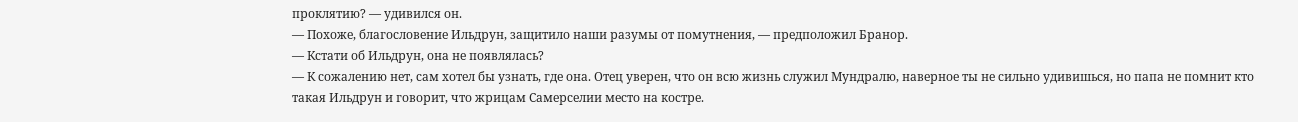проклятию? — удивился он.
— Похоже, благословение Ильдрун, защитило наши разумы от помутнения, — предположил Бранор.
— Кстати об Ильдрун, она не появлялась?
— К сожалению нет, сам хотел бы узнать, где она. Отец уверен, что он всю жизнь служил Мундралю, наверное ты не сильно удивишься, но папа не помнит кто такая Ильдрун и говорит, что жрицам Самерселии место на костре.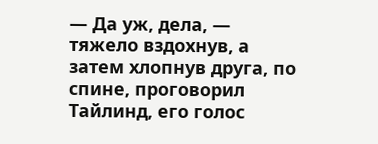— Да уж, дела, — тяжело вздохнув, а затем хлопнув друга, по спине, проговорил Тайлинд, его голос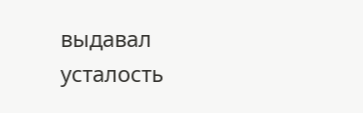выдавал усталость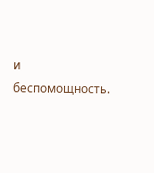и беспомощность.